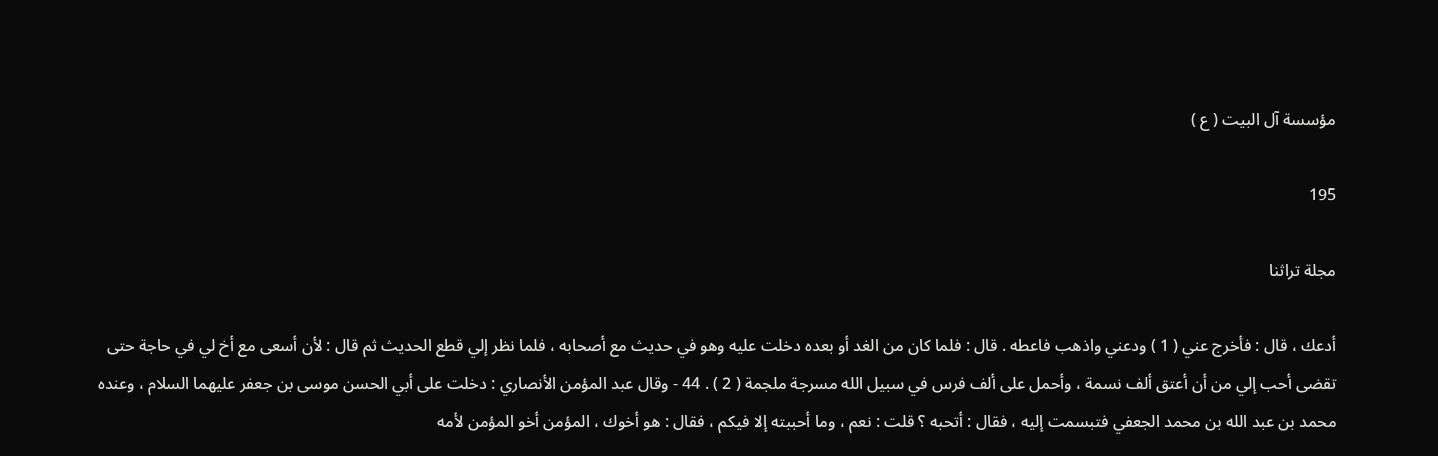مؤسسة آل البيت ( ع )

195

مجلة تراثنا

أدعك ، قال : فأخرج عني ( 1 ) ودعني واذهب فاعطه . قال : فلما كان من الغد أو بعده دخلت عليه وهو في حديث مع أصحابه ، فلما نظر إلي قطع الحديث ثم قال : لأن أسعى مع أخ لي في حاجة حتى تقضى أحب إلي من أن أعتق ألف نسمة ، وأحمل على ألف فرس في سبيل الله مسرجة ملجمة ( 2 ) . 44 - وقال عبد المؤمن الأنصاري : دخلت على أبي الحسن موسى بن جعفر عليهما السلام ، وعنده محمد بن عبد الله بن محمد الجعفي فتبسمت إليه ، فقال : أتحبه ؟ قلت : نعم ، وما أحببته إلا فيكم ، فقال : هو أخوك ، المؤمن أخو المؤمن لأمه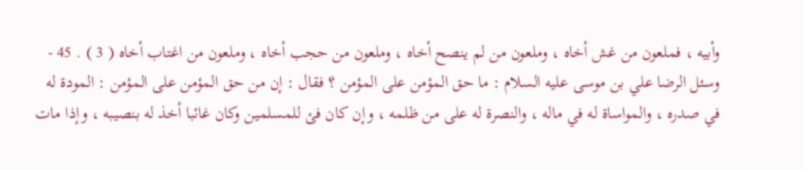وأبيه ، فملعون من غش أخاه ، وملعون من لم ينصح أخاه ، وملعون من حجب أخاه ، وملعون من اغتاب أخاه ( 3 ) . 45 - وسئل الرضا علي بن موسى عليه السلام : ما حق المؤمن على المؤمن ؟ فقال : إن من حق المؤمن على المؤمن : المودة له في صدره ، والمواساة له في ماله ، والنصرة له على من ظلمه ، وإن كان فئ للمسلمين وكان غائبا أخذ له بنصيبه ، وإذا مات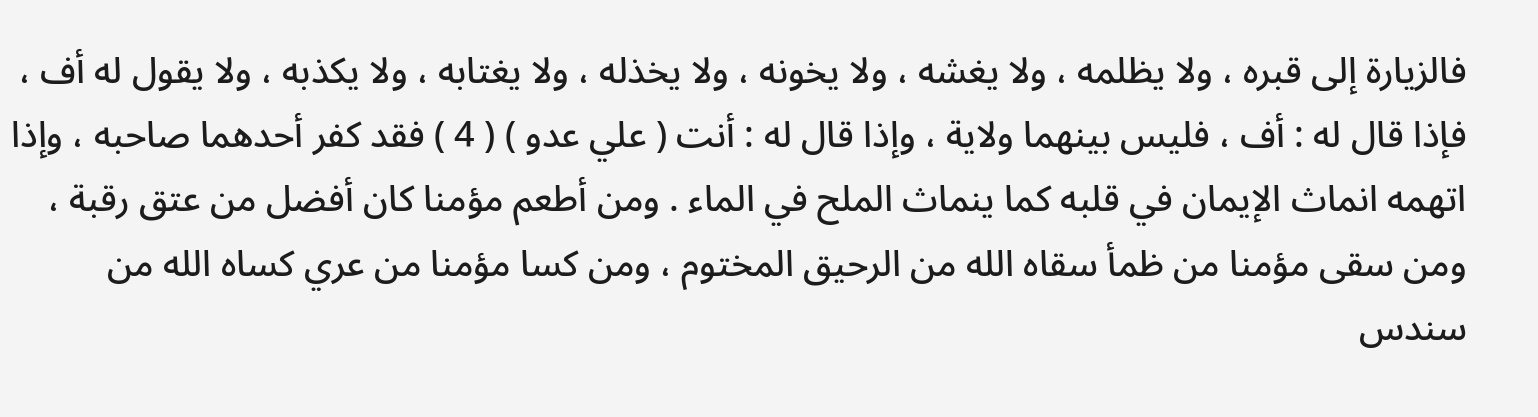فالزيارة إلى قبره ، ولا يظلمه ، ولا يغشه ، ولا يخونه ، ولا يخذله ، ولا يغتابه ، ولا يكذبه ، ولا يقول له أف ، فإذا قال له : أف ، فليس بينهما ولاية ، وإذا قال له : أنت ( علي عدو ) ( 4 ) فقد كفر أحدهما صاحبه ، وإذا اتهمه انماث الإيمان في قلبه كما ينماث الملح في الماء . ومن أطعم مؤمنا كان أفضل من عتق رقبة ، ومن سقى مؤمنا من ظمأ سقاه الله من الرحيق المختوم ، ومن كسا مؤمنا من عري كساه الله من سندس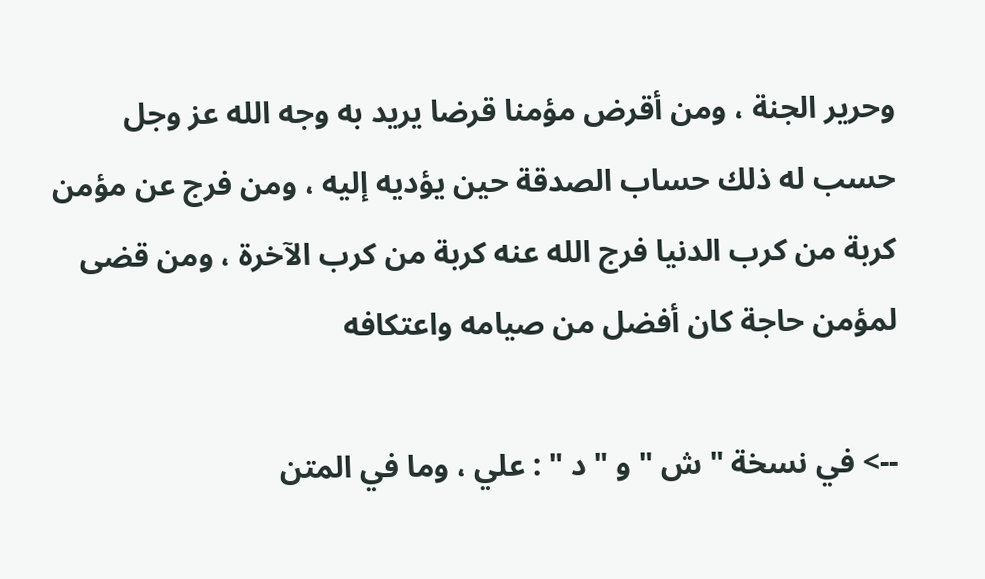وحرير الجنة ، ومن أقرض مؤمنا قرضا يريد به وجه الله عز وجل حسب له ذلك حساب الصدقة حين يؤديه إليه ، ومن فرج عن مؤمن كربة من كرب الدنيا فرج الله عنه كربة من كرب الآخرة ، ومن قضى لمؤمن حاجة كان أفضل من صيامه واعتكافه

--> في نسخة " ش " و " د " : علي ، وما في المتن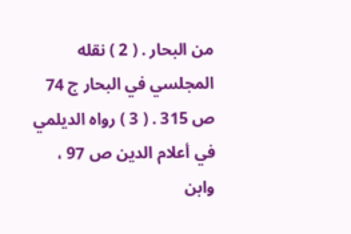من البحار . ( 2 ) نقله المجلسي في البحار ج 74 ص 315 . ( 3 ) رواه الديلمي في أعلام الدين ص 97 ، وابن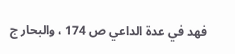فهد في عدة الداعي ص 174 ، والبحار ج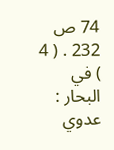74 ص 232 . ( 4 ) في البحار : عدوي